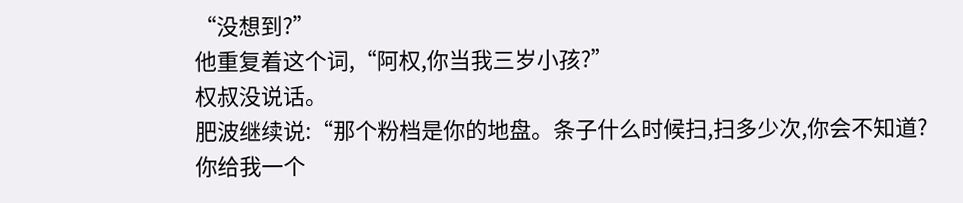“没想到?”
他重复着这个词,“阿权,你当我三岁小孩?”
权叔没说话。
肥波继续说:“那个粉档是你的地盘。条子什么时候扫,扫多少次,你会不知道?你给我一个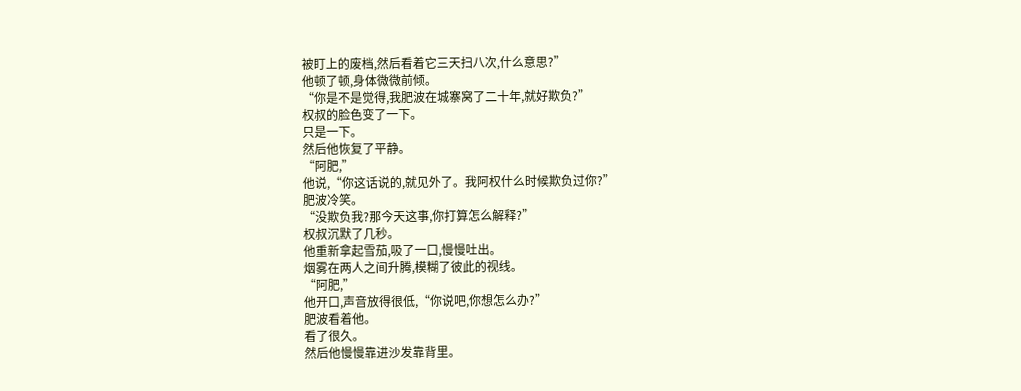被盯上的废档,然后看着它三天扫八次,什么意思?”
他顿了顿,身体微微前倾。
“你是不是觉得,我肥波在城寨窝了二十年,就好欺负?”
权叔的脸色变了一下。
只是一下。
然后他恢复了平静。
“阿肥,”
他说,“你这话说的,就见外了。我阿权什么时候欺负过你?”
肥波冷笑。
“没欺负我?那今天这事,你打算怎么解释?”
权叔沉默了几秒。
他重新拿起雪茄,吸了一口,慢慢吐出。
烟雾在两人之间升腾,模糊了彼此的视线。
“阿肥,”
他开口,声音放得很低,“你说吧,你想怎么办?”
肥波看着他。
看了很久。
然后他慢慢靠进沙发靠背里。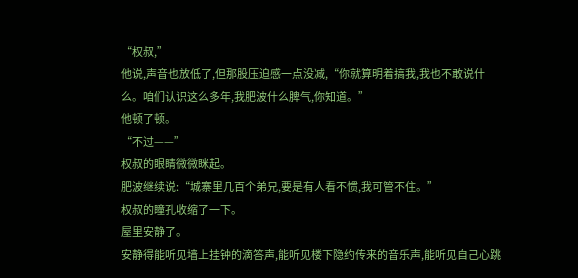“权叔,”
他说,声音也放低了,但那股压迫感一点没减,“你就算明着搞我,我也不敢说什么。咱们认识这么多年,我肥波什么脾气,你知道。”
他顿了顿。
“不过——”
权叔的眼睛微微眯起。
肥波继续说:“城寨里几百个弟兄,要是有人看不惯,我可管不住。”
权叔的瞳孔收缩了一下。
屋里安静了。
安静得能听见墙上挂钟的滴答声,能听见楼下隐约传来的音乐声,能听见自己心跳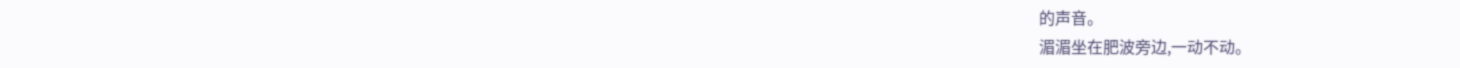的声音。
湄湄坐在肥波旁边,一动不动。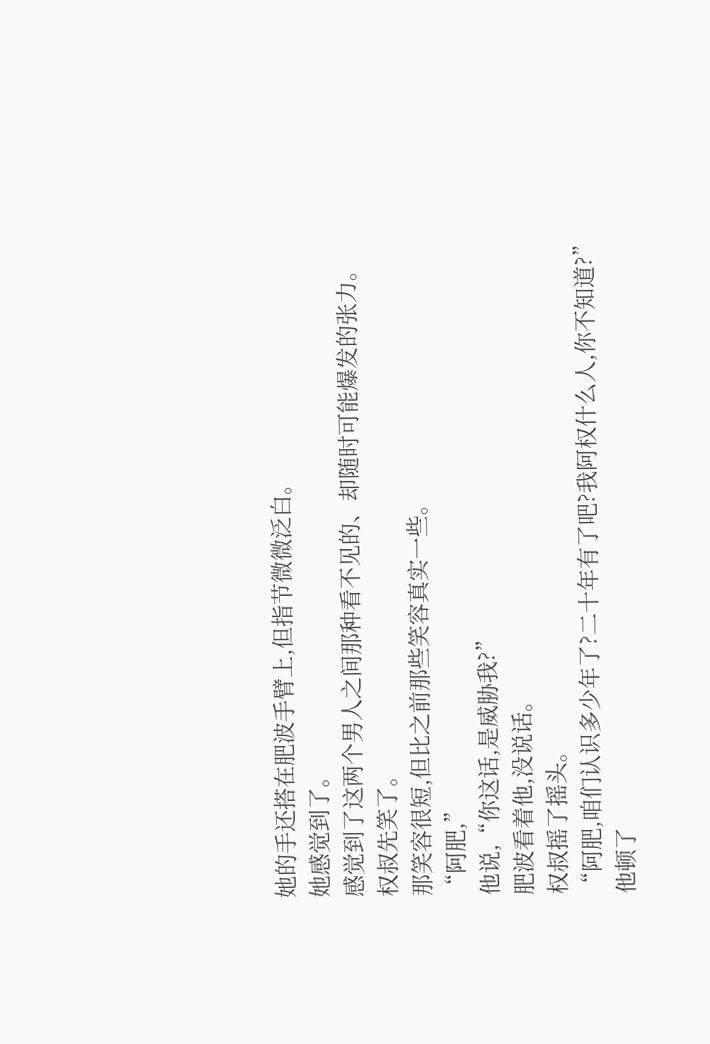她的手还搭在肥波手臂上,但指节微微泛白。
她感觉到了。
感觉到了这两个男人之间那种看不见的、却随时可能爆发的张力。
权叔先笑了。
那笑容很短,但比之前那些笑容真实一些。
“阿肥,”
他说,“你这话,是威胁我?”
肥波看着他,没说话。
权叔摇了摇头。
“阿肥,咱们认识多少年了?二十年有了吧?我阿权什么人,你不知道?”
他顿了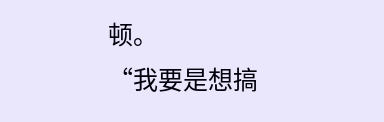顿。
“我要是想搞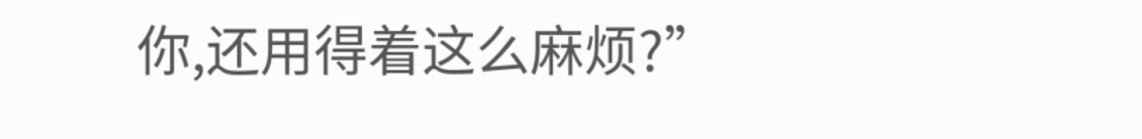你,还用得着这么麻烦?”